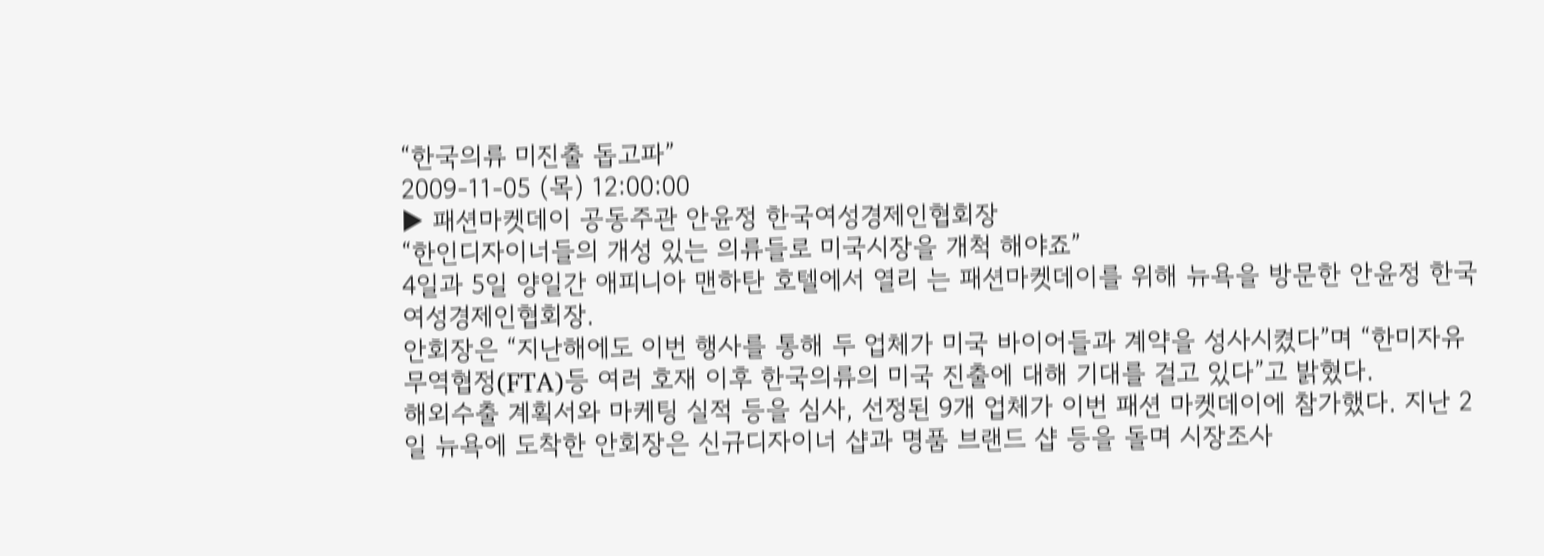“한국의류 미진출 돕고파”
2009-11-05 (목) 12:00:00
▶ 패션마켓데이 공동주관 안윤정 한국여성경제인협회장
“한인디자이너들의 개성 있는 의류들로 미국시장을 개척 해야죠”
4일과 5일 양일간 애피니아 맨하탄 호텔에서 열리 는 패션마켓데이를 위해 뉴욕을 방문한 안윤정 한국여성경제인협회장.
안회장은 “지난해에도 이번 행사를 통해 두 업체가 미국 바이어들과 계약을 성사시켰다”며 “한미자유무역협정(FTA)등 여러 호재 이후 한국의류의 미국 진출에 대해 기대를 걸고 있다”고 밝혔다.
해외수출 계획서와 마케팅 실적 등을 심사, 선정된 9개 업체가 이번 패션 마켓데이에 참가했다. 지난 2일 뉴욕에 도착한 안회장은 신규디자이너 샵과 명품 브랜드 샵 등을 돌며 시장조사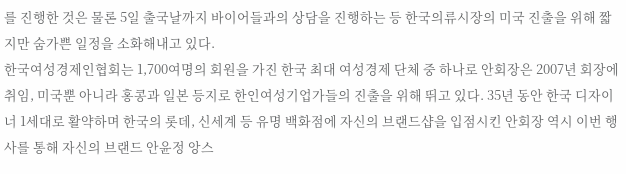를 진행한 것은 물론 5일 출국날까지 바이어들과의 상담을 진행하는 등 한국의류시장의 미국 진출을 위해 짧지만 숨가쁜 일정을 소화해내고 있다.
한국여성경제인협회는 1,700여명의 회원을 가진 한국 최대 여성경제 단체 중 하나로 안회장은 2007년 회장에 취임, 미국뿐 아니라 홍콩과 일본 등지로 한인여성기업가들의 진출을 위해 뛰고 있다. 35년 동안 한국 디자이너 1세대로 활약하며 한국의 롯데, 신세계 등 유명 백화점에 자신의 브랜드샵을 입점시킨 안회장 역시 이번 행사를 통해 자신의 브랜드 안윤정 앙스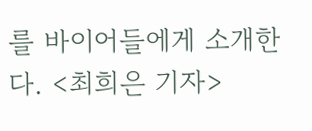를 바이어들에게 소개한다. <최희은 기자>